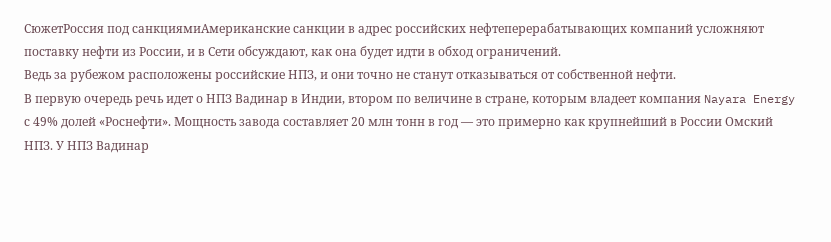СюжетРоссия под санкциямиАмериканские санкции в адрес российских нефтеперерабатывающих компаний усложняют поставку нефти из России, и в Сети обсуждают, как она будет идти в обход ограничений.
Ведь за рубежом расположены российские НПЗ, и они точно не станут отказываться от собственной нефти.
В первую очередь речь идет о НПЗ Вадинар в Индии, втором по величине в стране, которым владеет компания Nayara Energy с 49% долей «Роснефти». Мощность завода составляет 20 млн тонн в год — это примерно как крупнейший в России Омский НПЗ. У НПЗ Вадинар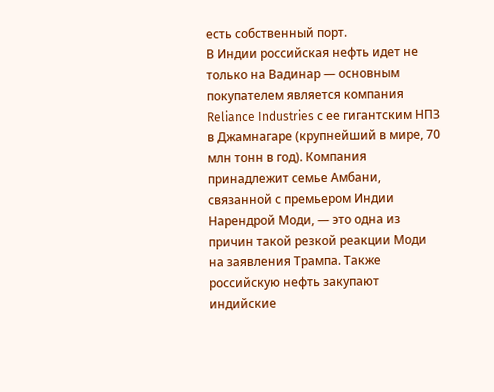есть собственный порт.
В Индии российская нефть идет не только на Вадинар — основным покупателем является компания Reliance Industries с ее гигантским НПЗ в Джамнагаре (крупнейший в мире, 70 млн тонн в год). Компания принадлежит семье Амбани, связанной с премьером Индии Нарендрой Моди, — это одна из причин такой резкой реакции Моди на заявления Трампа. Также российскую нефть закупают индийские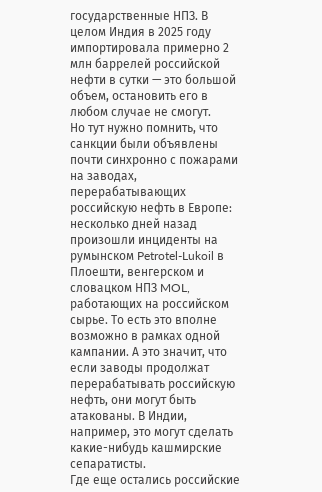государственные НПЗ. В целом Индия в 2025 году импортировала примерно 2 млн баррелей российской нефти в сутки — это большой объем, остановить его в любом случае не смогут.
Но тут нужно помнить, что санкции были объявлены почти синхронно с пожарами на заводах, перерабатывающих российскую нефть в Европе: несколько дней назад произошли инциденты на румынском Petrotel-Lukoil в Плоешти, венгерском и словацком НПЗ MOL, работающих на российском сырье. То есть это вполне возможно в рамках одной кампании. А это значит, что если заводы продолжат перерабатывать российскую нефть, они могут быть атакованы. В Индии, например, это могут сделать какие-нибудь кашмирские сепаратисты.
Где еще остались российские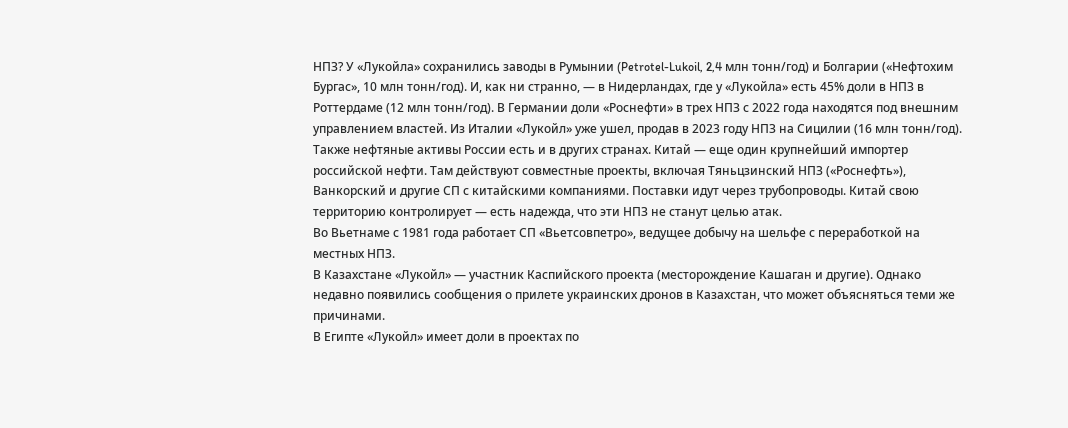НПЗ? У «Лукойла» сохранились заводы в Румынии (Petrotel-Lukoil, 2,4 млн тонн/год) и Болгарии («Нефтохим Бургас», 10 млн тонн/год). И, как ни странно, — в Нидерландах, где у «Лукойла» есть 45% доли в НПЗ в Роттердаме (12 млн тонн/год). В Германии доли «Роснефти» в трех НПЗ с 2022 года находятся под внешним управлением властей. Из Италии «Лукойл» уже ушел, продав в 2023 году НПЗ на Сицилии (16 млн тонн/год).
Также нефтяные активы России есть и в других странах. Китай — еще один крупнейший импортер российской нефти. Там действуют совместные проекты, включая Тяньцзинский НПЗ («Роснефть»), Ванкорский и другие СП с китайскими компаниями. Поставки идут через трубопроводы. Китай свою территорию контролирует — есть надежда, что эти НПЗ не станут целью атак.
Во Вьетнаме с 1981 года работает СП «Вьетсовпетро», ведущее добычу на шельфе с переработкой на местных НПЗ.
В Казахстане «Лукойл» — участник Каспийского проекта (месторождение Кашаган и другие). Однако недавно появились сообщения о прилете украинских дронов в Казахстан, что может объясняться теми же причинами.
В Египте «Лукойл» имеет доли в проектах по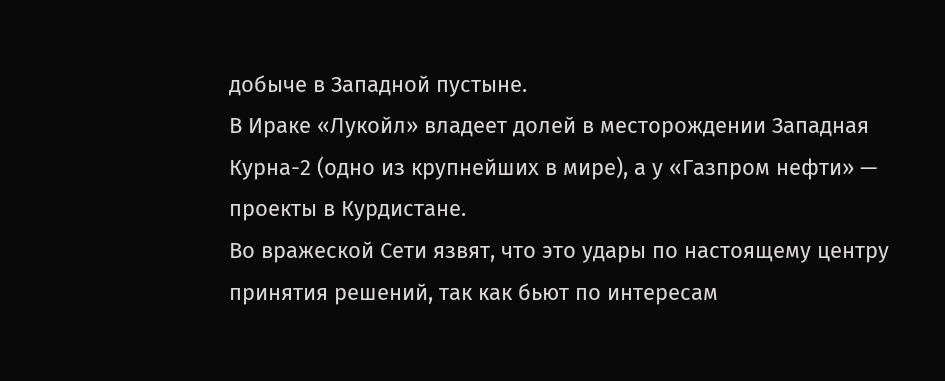добыче в Западной пустыне.
В Ираке «Лукойл» владеет долей в месторождении Западная Курна-2 (одно из крупнейших в мире), а у «Газпром нефти» — проекты в Курдистане.
Во вражеской Сети язвят, что это удары по настоящему центру принятия решений, так как бьют по интересам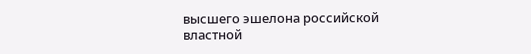высшего эшелона российской властной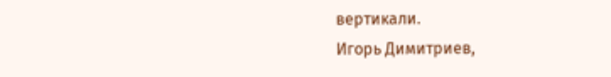вертикали.
Игорь Димитриев,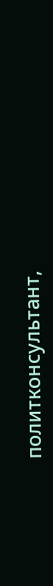политконсультант,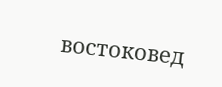востоковед